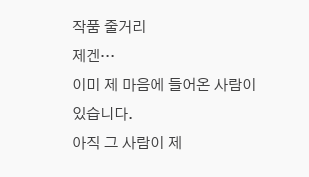작품 줄거리
제겐…
이미 제 마음에 들어온 사람이 있습니다.
아직 그 사람이 제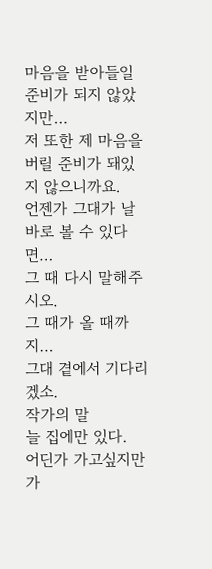마음을 받아들일 준비가 되지 않았지만…
저 또한 제 마음을 버릴 준비가 돼있지 않으니까요.
언젠가 그대가 날 바로 볼 수 있다면…
그 때 다시 말해주시오.
그 때가 올 때까지…
그대 곁에서 기다리겠소.
작가의 말
늘 집에만 있다.
어딘가 가고싶지만 가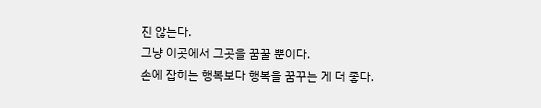진 않는다.
그냥 이곳에서 그곳을 꿈꿀 뿐이다.
손에 잡히는 행복보다 행복을 꿈꾸는 게 더 좋다.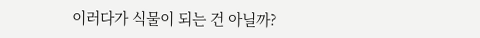이러다가 식물이 되는 건 아닐까?